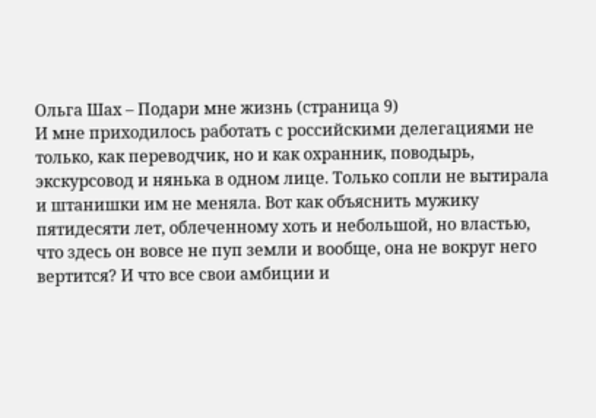Ольга Шах – Подари мне жизнь (страница 9)
И мне приходилось работать с российскими делегациями не только, как переводчик, но и как охранник, поводырь, экскурсовод и нянька в одном лице. Только сопли не вытирала и штанишки им не меняла. Вот как объяснить мужику пятидесяти лет, облеченному хоть и небольшой, но властью, что здесь он вовсе не пуп земли и вообще, она не вокруг него вертится? И что все свои амбиции и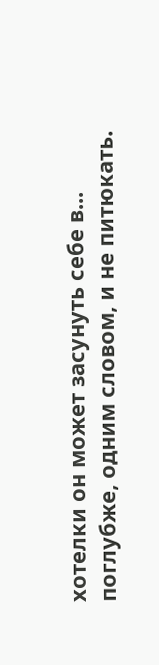хотелки он может засунуть себе в... поглубже, одним словом, и не питюкать.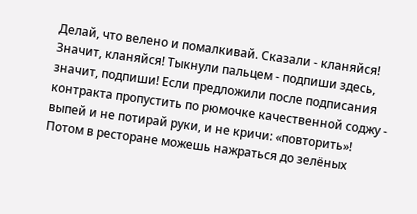Делай, что велено и помалкивай. Сказали - кланяйся! Значит, кланяйся! Тыкнули пальцем - подпиши здесь, значит, подпиши! Если предложили после подписания контракта пропустить по рюмочке качественной соджу - выпей и не потирай руки, и не кричи: «повторить»! Потом в ресторане можешь нажраться до зелёных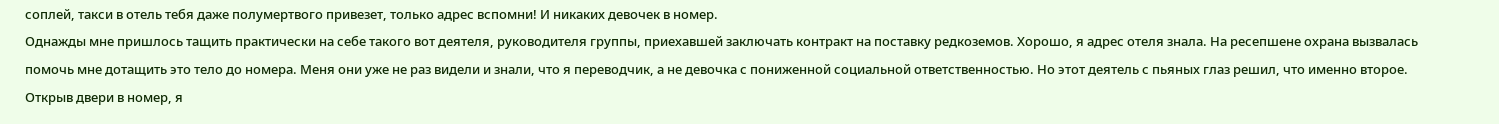соплей, такси в отель тебя даже полумертвого привезет, только адрес вспомни! И никаких девочек в номер.
Однажды мне пришлось тащить практически на себе такого вот деятеля, руководителя группы, приехавшей заключать контракт на поставку редкоземов. Хорошо, я адрес отеля знала. На ресепшене охрана вызвалась помочь мне дотащить это тело до номера. Меня они уже не раз видели и знали, что я переводчик, а не девочка с пониженной социальной ответственностью. Но этот деятель с пьяных глаз решил, что именно второе. Открыв двери в номер, я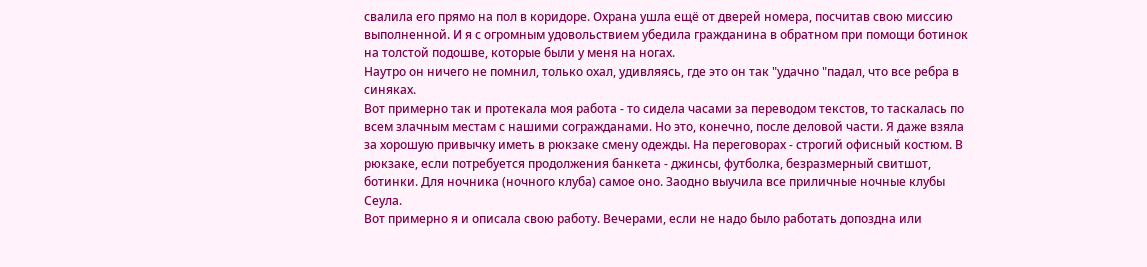свалила его прямо на пол в коридоре. Охрана ушла ещё от дверей номера, посчитав свою миссию выполненной. И я с огромным удовольствием убедила гражданина в обратном при помощи ботинок на толстой подошве, которые были у меня на ногах.
Наутро он ничего не помнил, только охал, удивляясь, где это он так "удачно "падал, что все ребра в синяках.
Вот примерно так и протекала моя работа - то сидела часами за переводом текстов, то таскалась по всем злачным местам с нашими согражданами. Но это, конечно, после деловой части. Я даже взяла за хорошую привычку иметь в рюкзаке смену одежды. На переговорах - строгий офисный костюм. В рюкзаке, если потребуется продолжения банкета - джинсы, футболка, безразмерный свитшот, ботинки. Для ночника (ночного клуба) самое оно. Заодно выучила все приличные ночные клубы Сеула.
Вот примерно я и описала свою работу. Вечерами, если не надо было работать допоздна или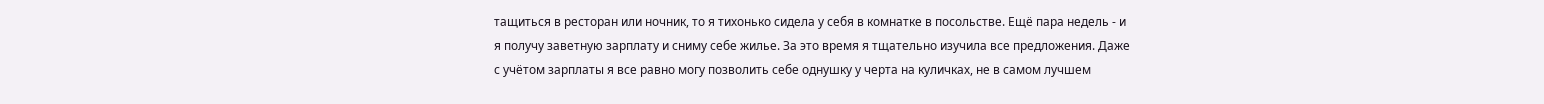тащиться в ресторан или ночник, то я тихонько сидела у себя в комнатке в посольстве. Ещё пара недель - и я получу заветную зарплату и сниму себе жилье. За это время я тщательно изучила все предложения. Даже с учётом зарплаты я все равно могу позволить себе однушку у черта на куличках, не в самом лучшем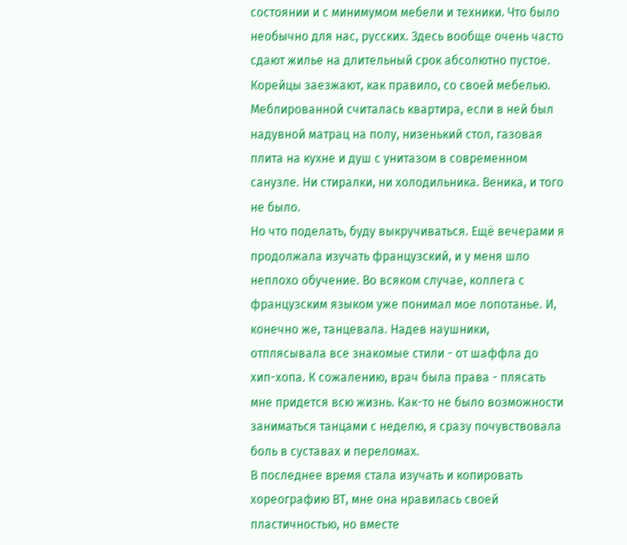состоянии и с минимумом мебели и техники. Что было необычно для нас, русских. Здесь вообще очень часто сдают жилье на длительный срок абсолютно пустое. Корейцы заезжают, как правило, со своей мебелью. Меблированной считалась квартира, если в ней был надувной матрац на полу, низенький стол, газовая плита на кухне и душ с унитазом в современном санузле. Ни стиралки, ни холодильника. Веника, и того не было.
Но что поделать, буду выкручиваться. Ещё вечерами я продолжала изучать французский, и у меня шло неплохо обучение. Во всяком случае, коллега с французским языком уже понимал мое лопотанье. И, конечно же, танцевала. Надев наушники, отплясывала все знакомые стили - от шаффла до хип-хопа. К сожалению, врач была права - плясать мне придется всю жизнь. Как-то не было возможности заниматься танцами с неделю, я сразу почувствовала боль в суставах и переломах.
В последнее время стала изучать и копировать хореографию ВТ, мне она нравилась своей пластичностью, но вместе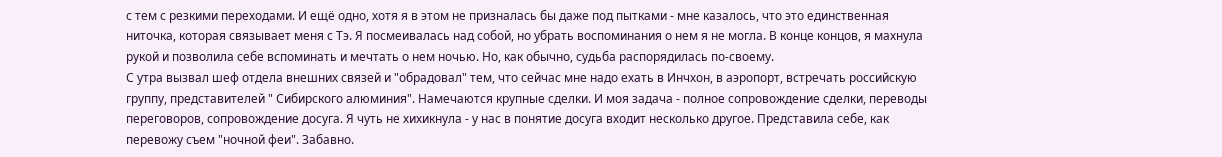с тем с резкими переходами. И ещё одно, хотя я в этом не призналась бы даже под пытками - мне казалось, что это единственная ниточка, которая связывает меня с Тэ. Я посмеивалась над собой, но убрать воспоминания о нем я не могла. В конце концов, я махнула рукой и позволила себе вспоминать и мечтать о нем ночью. Но, как обычно, судьба распорядилась по-своему.
С утра вызвал шеф отдела внешних связей и "обрадовал" тем, что сейчас мне надо ехать в Инчхон, в аэропорт, встречать российскую группу, представителей " Сибирского алюминия". Намечаются крупные сделки. И моя задача - полное сопровождение сделки, переводы переговоров, сопровождение досуга. Я чуть не хихикнула - у нас в понятие досуга входит несколько другое. Представила себе, как перевожу съем "ночной феи". Забавно.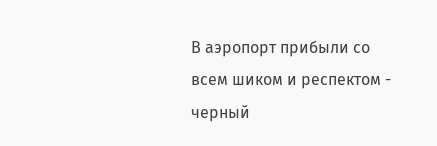В аэропорт прибыли со всем шиком и респектом - черный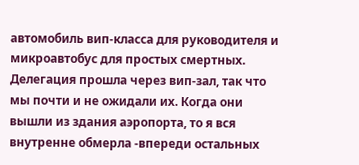автомобиль вип-класса для руководителя и микроавтобус для простых смертных. Делегация прошла через вип-зал, так что мы почти и не ожидали их. Когда они вышли из здания аэропорта, то я вся внутренне обмерла -впереди остальных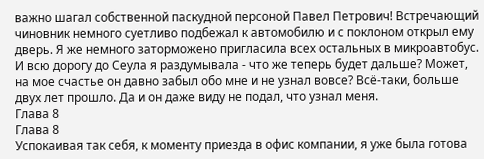важно шагал собственной паскудной персоной Павел Петрович! Встречающий чиновник немного суетливо подбежал к автомобилю и с поклоном открыл ему дверь. Я же немного заторможено пригласила всех остальных в микроавтобус. И всю дорогу до Сеула я раздумывала - что же теперь будет дальше? Может, на мое счастье он давно забыл обо мне и не узнал вовсе? Всё-таки, больше двух лет прошло. Да и он даже виду не подал, что узнал меня.
Глава 8
Глава 8
Успокаивая так себя, к моменту приезда в офис компании, я уже была готова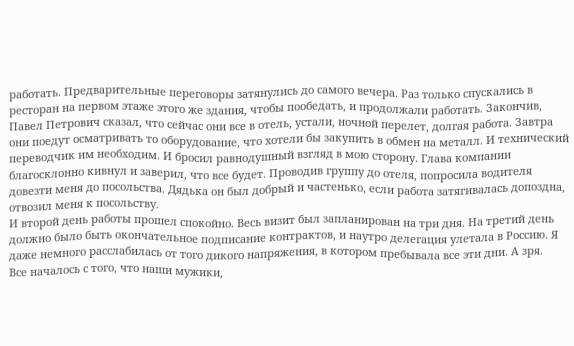работать. Предварительные переговоры затянулись до самого вечера. Раз только спускались в ресторан на первом этаже этого же здания, чтобы пообедать, и продолжали работать. Закончив, Павел Петрович сказал, что сейчас они все в отель, устали, ночной перелет, долгая работа. Завтра они поедут осматривать то оборудование, что хотели бы закупить в обмен на металл. И технический переводчик им необходим. И бросил равнодушный взгляд в мою сторону. Глава компании благосклонно кивнул и заверил, что все будет. Проводив группу до отеля, попросила водителя довезти меня до посольства. Дядька он был добрый и частенько, если работа затягивалась допоздна, отвозил меня к посольству.
И второй день работы прошел спокойно. Весь визит был запланирован на три дня. На третий день должно было быть окончательное подписание контрактов, и наутро делегация улетала в Россию. Я даже немного расслабилась от того дикого напряжения, в котором пребывала все эти дни. А зря.
Все началось с того, что наши мужики,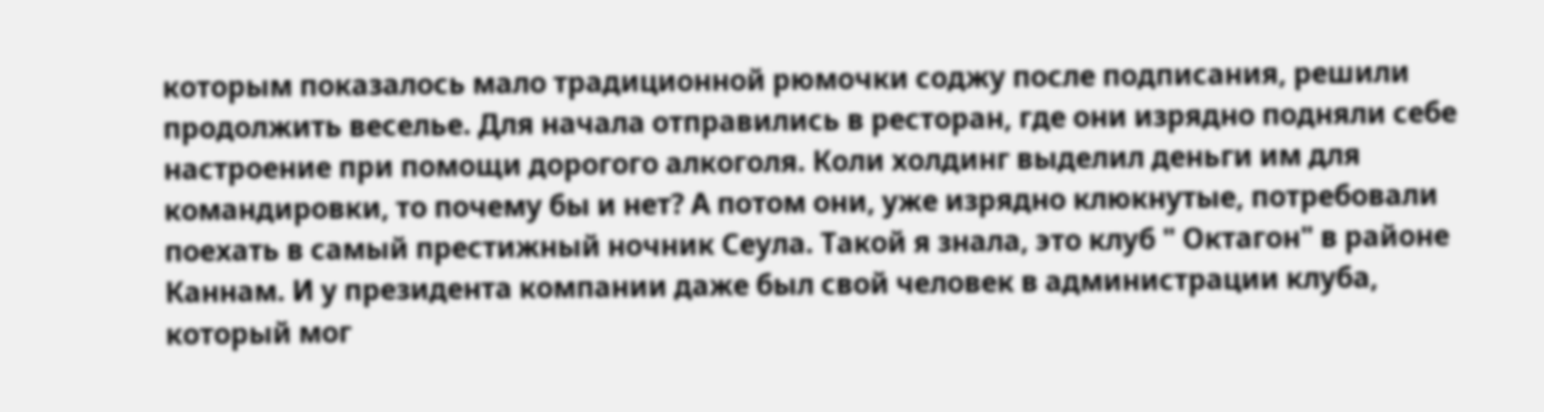которым показалось мало традиционной рюмочки соджу после подписания, решили продолжить веселье. Для начала отправились в ресторан, где они изрядно подняли себе настроение при помощи дорогого алкоголя. Коли холдинг выделил деньги им для командировки, то почему бы и нет? А потом они, уже изрядно клюкнутые, потребовали поехать в самый престижный ночник Сеула. Такой я знала, это клуб " Октагон" в районе Каннам. И у президента компании даже был свой человек в администрации клуба, который мог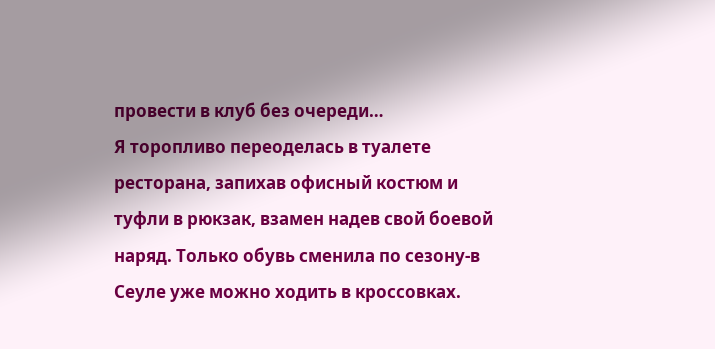провести в клуб без очереди…
Я торопливо переоделась в туалете ресторана, запихав офисный костюм и туфли в рюкзак, взамен надев свой боевой наряд. Только обувь сменила по сезону-в Сеуле уже можно ходить в кроссовках.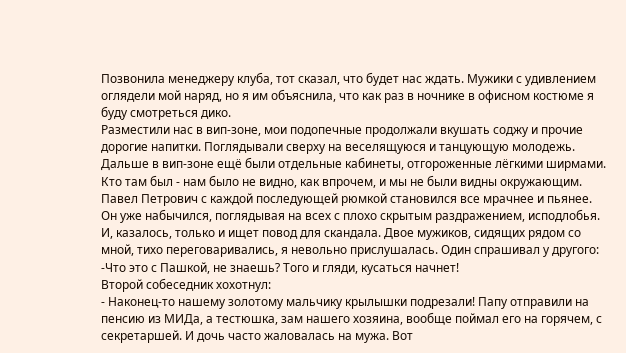Позвонила менеджеру клуба, тот сказал, что будет нас ждать. Мужики с удивлением оглядели мой наряд, но я им объяснила, что как раз в ночнике в офисном костюме я буду смотреться дико.
Разместили нас в вип-зоне, мои подопечные продолжали вкушать соджу и прочие дорогие напитки. Поглядывали сверху на веселящуюся и танцующую молодежь. Дальше в вип-зоне ещё были отдельные кабинеты, отгороженные лёгкими ширмами. Кто там был - нам было не видно, как впрочем, и мы не были видны окружающим. Павел Петрович с каждой последующей рюмкой становился все мрачнее и пьянее. Он уже набычился, поглядывая на всех с плохо скрытым раздражением, исподлобья. И, казалось, только и ищет повод для скандала. Двое мужиков, сидящих рядом со мной, тихо переговаривались, я невольно прислушалась. Один спрашивал у другого:
-Что это с Пашкой, не знаешь? Того и гляди, кусаться начнет!
Второй собеседник хохотнул:
- Наконец-то нашему золотому мальчику крылышки подрезали! Папу отправили на пенсию из МИДа, а тестюшка, зам нашего хозяина, вообще поймал его на горячем, с секретаршей. И дочь часто жаловалась на мужа. Вот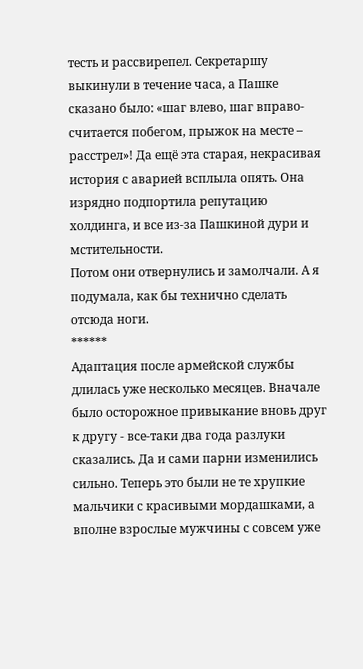тесть и рассвирепел. Секретаршу выкинули в течение часа, а Пашке сказано было: «шаг влево, шаг вправо-считается побегом, прыжок на месте – расстрел»! Да ещё эта старая, некрасивая история с аварией всплыла опять. Она изрядно подпортила репутацию холдинга, и все из-за Пашкиной дури и мстительности.
Потом они отвернулись и замолчали. А я подумала, как бы технично сделать отсюда ноги.
******
Адаптация после армейской службы длилась уже несколько месяцев. Вначале было осторожное привыкание вновь друг к другу - все-таки два года разлуки сказались. Да и сами парни изменились сильно. Теперь это были не те хрупкие мальчики с красивыми мордашками, а вполне взрослые мужчины с совсем уже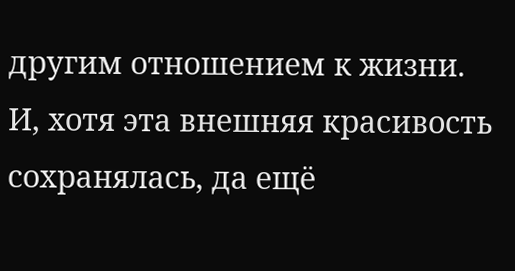другим отношением к жизни. И, хотя эта внешняя красивость сохранялась, да ещё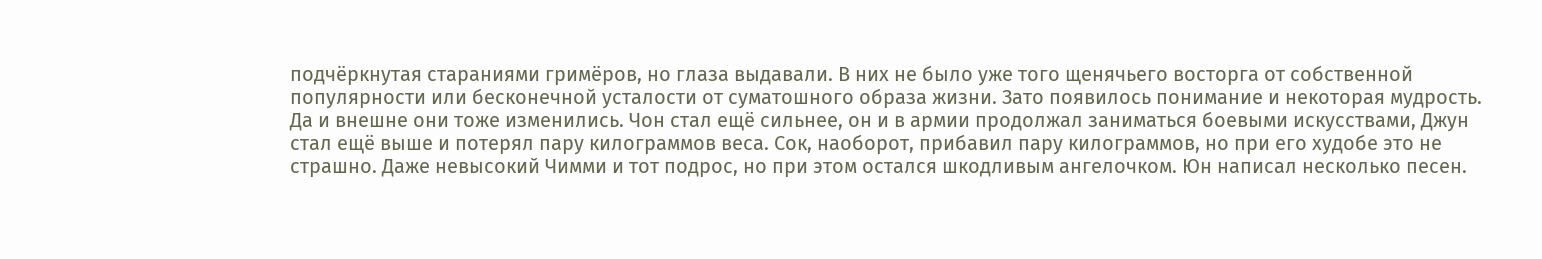подчёркнутая стараниями гримёров, но глаза выдавали. В них не было уже того щенячьего восторга от собственной популярности или бесконечной усталости от суматошного образа жизни. Зато появилось понимание и некоторая мудрость.
Да и внешне они тоже изменились. Чон стал ещё сильнее, он и в армии продолжал заниматься боевыми искусствами, Джун стал ещё выше и потерял пару килограммов веса. Сок, наоборот, прибавил пару килограммов, но при его худобе это не страшно. Даже невысокий Чимми и тот подрос, но при этом остался шкодливым ангелочком. Юн написал несколько песен.